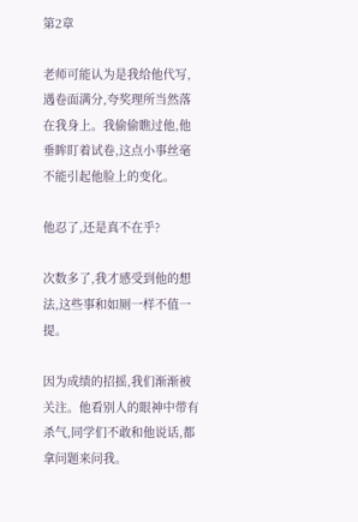第2章

老师可能认为是我给他代写,遇卷面满分,夸奖理所当然落在我身上。我偷偷瞧过他,他垂眸盯着试卷,这点小事丝毫不能引起他脸上的变化。

他忍了,还是真不在乎?

次数多了,我才感受到他的想法,这些事和如厕一样不值一提。

因为成绩的招摇,我们渐渐被关注。他看别人的眼神中带有杀气,同学们不敢和他说话,都拿问题来问我。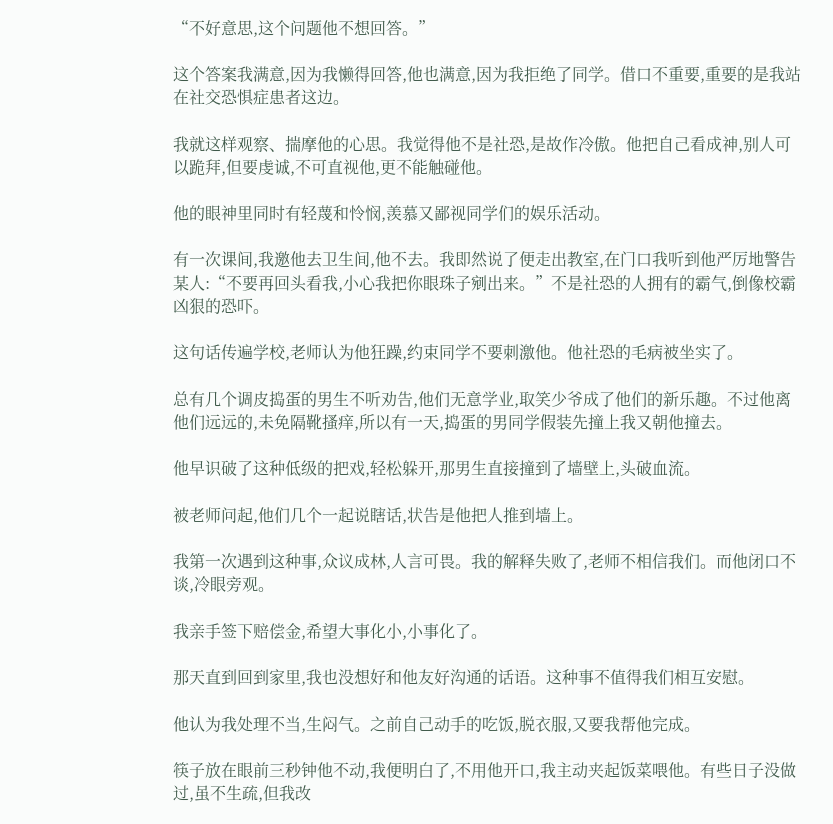“不好意思,这个问题他不想回答。”

这个答案我满意,因为我懒得回答,他也满意,因为我拒绝了同学。借口不重要,重要的是我站在社交恐惧症患者这边。

我就这样观察、揣摩他的心思。我觉得他不是社恐,是故作冷傲。他把自己看成神,别人可以跪拜,但要虔诚,不可直视他,更不能触碰他。

他的眼神里同时有轻蔑和怜悯,羡慕又鄙视同学们的娱乐活动。

有一次课间,我邀他去卫生间,他不去。我即然说了便走出教室,在门口我听到他严厉地警告某人:“不要再回头看我,小心我把你眼珠子剜出来。”不是社恐的人拥有的霸气,倒像校霸凶狠的恐吓。

这句话传遍学校,老师认为他狂躁,约束同学不要刺激他。他社恐的毛病被坐实了。

总有几个调皮捣蛋的男生不听劝告,他们无意学业,取笑少爷成了他们的新乐趣。不过他离他们远远的,未免隔靴搔痒,所以有一天,捣蛋的男同学假装先撞上我又朝他撞去。

他早识破了这种低级的把戏,轻松躲开,那男生直接撞到了墙壁上,头破血流。

被老师问起,他们几个一起说瞎话,状告是他把人推到墙上。

我第一次遇到这种事,众议成林,人言可畏。我的解释失败了,老师不相信我们。而他闭口不谈,冷眼旁观。

我亲手签下赔偿金,希望大事化小,小事化了。

那天直到回到家里,我也没想好和他友好沟通的话语。这种事不值得我们相互安慰。

他认为我处理不当,生闷气。之前自己动手的吃饭,脱衣服,又要我帮他完成。

筷子放在眼前三秒钟他不动,我便明白了,不用他开口,我主动夹起饭菜喂他。有些日子没做过,虽不生疏,但我改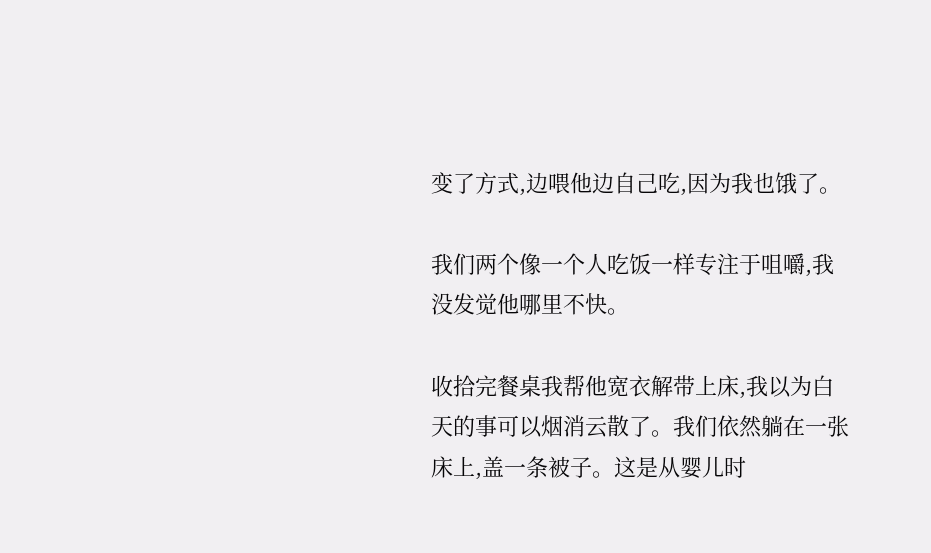变了方式,边喂他边自己吃,因为我也饿了。

我们两个像一个人吃饭一样专注于咀嚼,我没发觉他哪里不快。

收拾完餐桌我帮他宽衣解带上床,我以为白天的事可以烟消云散了。我们依然躺在一张床上,盖一条被子。这是从婴儿时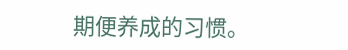期便养成的习惯。